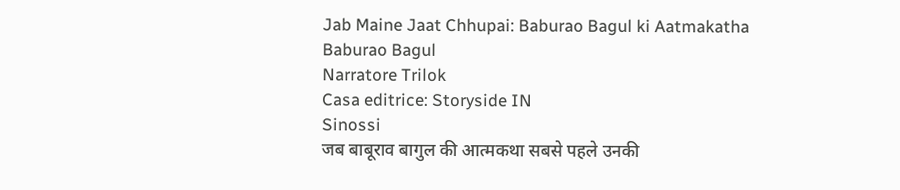Jab Maine Jaat Chhupai: Baburao Bagul ki Aatmakatha
Baburao Bagul
Narratore Trilok
Casa editrice: Storyside IN
Sinossi
जब बाबूराव बागुल की आत्मकथा सबसे पहले उनकी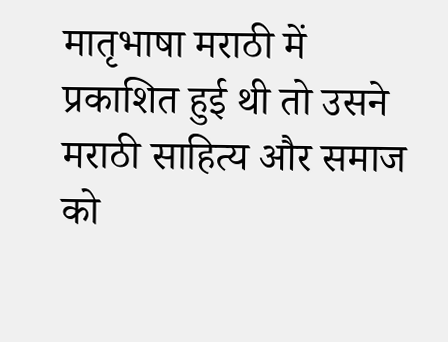मातृभाषा मराठी में प्रकाशित हुई थी तो उसने मराठी साहित्य और समाज को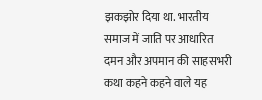झकझोर दिया था. भारतीय समाज में जाति पर आधारित दमन और अपमान की साहसभरी कथा कहने कहने वाले यह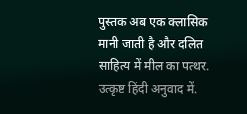पुस्तक अब एक क्लासिक मानी जाती है और दलित साहित्य में मील का पत्थर. उत्कृष्ट हिंदी अनुवाद में.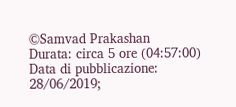©Samvad Prakashan
Durata: circa 5 ore (04:57:00) Data di pubblicazione: 28/06/2019;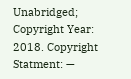Unabridged; Copyright Year: 2018. Copyright Statment: —